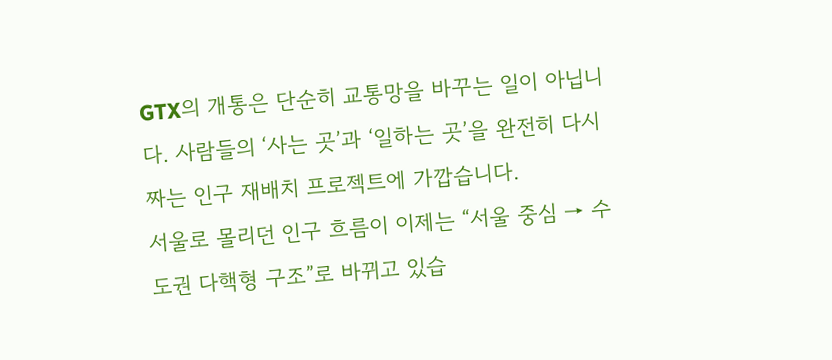GTX의 개통은 단순히 교통망을 바꾸는 일이 아닙니다. 사람들의 ‘사는 곳’과 ‘일하는 곳’을 완전히 다시 짜는 인구 재배치 프로젝트에 가깝습니다.
서울로 몰리던 인구 흐름이 이제는 “서울 중심 → 수도권 다핵형 구조”로 바뀌고 있습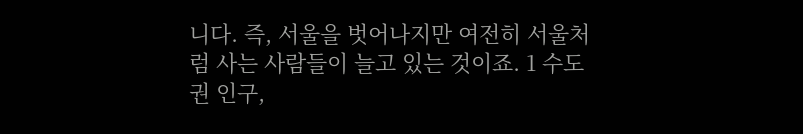니다. 즉, 서울을 벗어나지만 여전히 서울처럼 사는 사람들이 늘고 있는 것이죠. 1 수도권 인구,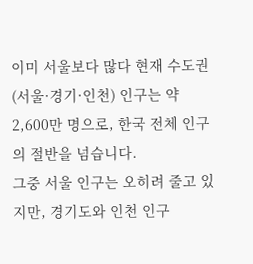이미 서울보다 많다 현재 수도권(서울·경기·인천) 인구는 약 2,600만 명으로, 한국 전체 인구의 절반을 넘습니다.
그중 서울 인구는 오히려 줄고 있지만, 경기도와 인천 인구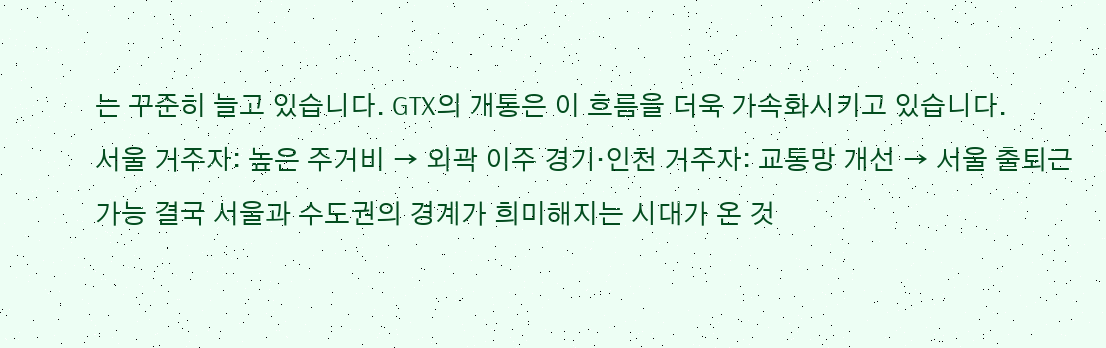는 꾸준히 늘고 있습니다. GTX의 개통은 이 흐름을 더욱 가속화시키고 있습니다.
서울 거주자: 높은 주거비 → 외곽 이주 경기·인천 거주자: 교통망 개선 → 서울 출퇴근 가능 결국 서울과 수도권의 경계가 희미해지는 시대가 온 것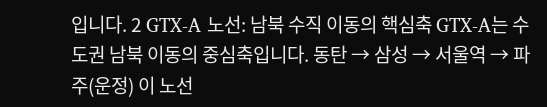입니다. 2 GTX-A 노선: 남북 수직 이동의 핵심축 GTX-A는 수도권 남북 이동의 중심축입니다. 동탄 → 삼성 → 서울역 → 파주(운정) 이 노선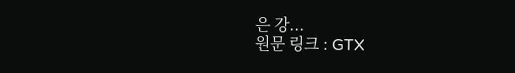은 강...
원문 링크 : GTX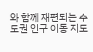와 함께 재편되는 수도권 인구 이동 지도